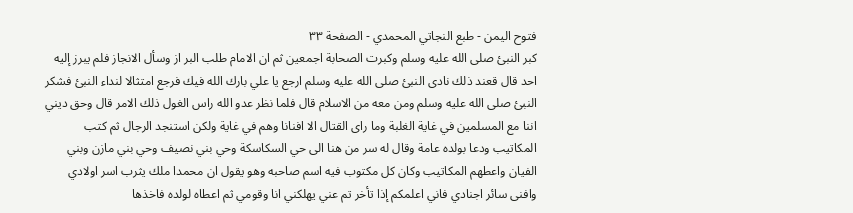فتوح اليمن - طبع النجاتي المحمدي - الصفحة ٣٣
كبر النبئ صلى الله عليه وسلم وكبرت الصحابة اجمعين ثم ان الامام طلب البر از وسأل الانجاز فلم يبرز إليه احد قال قعند ذلك نادى النبئ صلى الله عليه وسلم ارجع يا علي بارك الله فيك فرجع امتثالا لنداء النبئ فشكر النبئ صلى الله عليه وسلم ومن معه من الاسلام قال فلما نظر عدو الله راس الغول ذلك الامر قال وحق ديني اننا مع المسلمين في غاية الغلبة وما راى القتال الا افنانا وهم في غاية ولكن استنجد الرجال ثم كتب المكاتيب ودعا بولده عامة وقال له سر من هنا الى حي السكاسكة وحي بني نصيف وحي بني مازن وبني الفيان واعطهم المكاتيب وكان كل مكتوب فيه اسم صاحبه وهو يقول ان محمدا ملك يثرب اسر اولادي وافنى سائر اجنادي فاني اعلمكم إذا تأخر تم عني يهلكني انا وقومي ثم اعطاه لولده فاخذها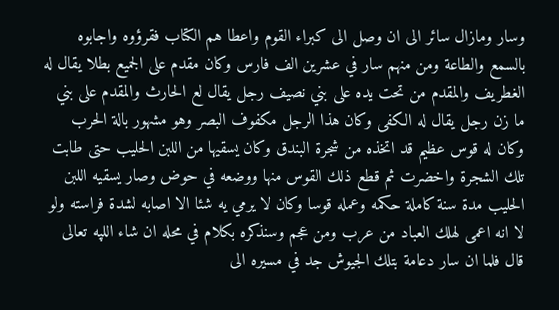وسار ومازال سائر الى ان وصل الى كبراء القوم واعطا هم الكتاب فقرؤوه واجابوه بالسمع والطاعة ومن منهم سار في عشرين الف فارس وكان مقدم على الجميع بطلا يقال له الغطريف والمقدم من تحت يده على بني نصيف رجل يقال لع الحارث والمقدم على بني ما زن رجل يقال له الكفى وكان هذا الرجل مكفوف البصر وهو مشهور بالة الحرب وكان له قوس عظيم قد اتخذه من شجرة البندق وكان يسقيها من اللبن الحليب حتى طابت تلك الشجرة واخضرت ثم قطع ذلك القوس منها ووضعه في حوض وصار يسقيه اللبن الحليب مدة سنة كاملة حكمه وعمله قوسا وكان لا يرمي يه شئا الا اصابه لشدة فراسته ولو لا انه اعمى لهلك العباد من عرب ومن عجم وسنذكره بكلام في محله ان شاء اللپه تعالى قال فلما ان سار دعامة بتلك الجيوش جد في مسيره الى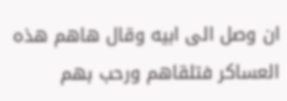ان وصل الى ابيه وقال هاهم هذه العساكر فتلقاهم ورحب بهم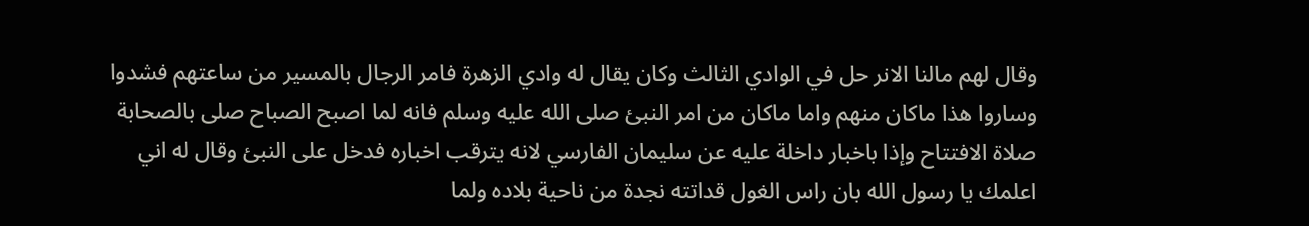وقال لهم مالنا الانر حل في الوادي الثالث وكان يقال له وادي الزهرة فامر الرجال بالمسير من ساعتهم فشدوا وساروا هذا ماكان منهم واما ماكان من امر النبئ صلى الله عليه وسلم فانه لما اصبح الصباح صلى بالصحابة صلاة الافتتاح وإذا باخبار داخلة عليه عن سليمان الفارسي لانه يترقب اخباره فدخل على النبئ وقال له اني اعلمك يا رسول الله بان راس الغول قداتته نجدة من ناحية بلاده ولما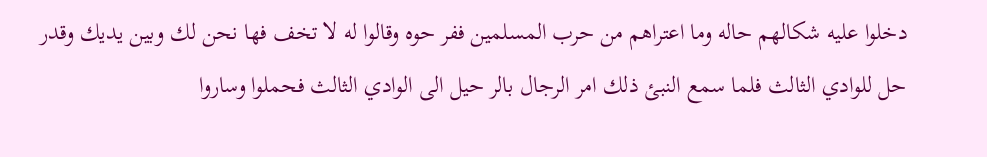دخلوا عليه شكالهم حاله وما اعتراهم من حرب المسلمين ففر حوه وقالوا له لا تخف فها نحن لك وبين يديك وقدر حل للوادي الثالث فلما سمع النبئ ذلك امر الرجال بالر حيل الى الوادي الثالث فحملوا وساروا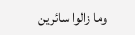وما زالوا سائرين